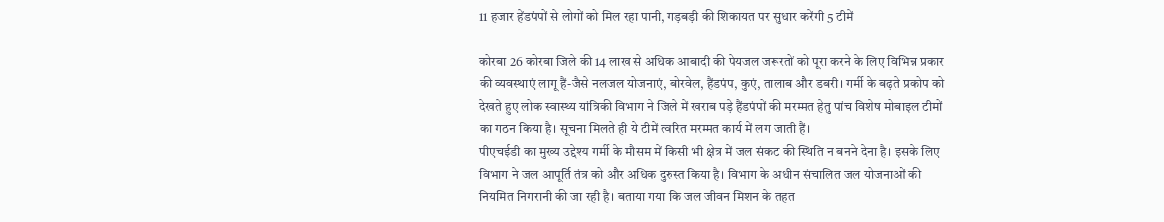11 हजार हेंडपंपों से लोगों को मिल रहा पानी, गड़बड़ी की शिकायत पर सुधार करेंगी 5 टीमें

कोरबा 26 कोरबा जिले की 14 लाख से अधिक आबादी की पेयजल जरूरतों को पूरा करने के लिए विभिन्न प्रकार की व्यवस्थाएं लागू हैं-जैसे नलजल योजनाएं, बोरवेल, हैंडपंप, कुएं, तालाब और डबरी। गर्मी के बढ़ते प्रकोप को देखते हुए लोक स्वास्थ्य यांत्रिकी विभाग ने जिले में खराब पड़े हैंडपंपों की मरम्मत हेतु पांच विशेष मोबाइल टीमों का गठन किया है। सूचना मिलते ही ये टीमें त्वरित मरम्मत कार्य में लग जाती हैं।
पीएचईडी का मुख्य उद्देश्य गर्मी के मौसम में किसी भी क्षेत्र में जल संकट की स्थिति न बनने देना है। इसके लिए विभाग ने जल आपूर्ति तंत्र को और अधिक दुरुस्त किया है। विभाग के अधीन संचालित जल योजनाओं की नियमित निगरानी की जा रही है। बताया गया कि जल जीवन मिशन के तहत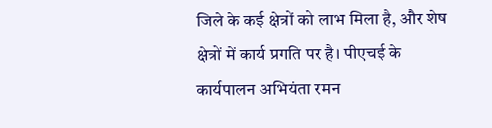जिले के कई क्षेत्रों को लाभ मिला है, और शेष क्षेत्रों में कार्य प्रगति पर है। पीएचई के कार्यपालन अभियंता रमन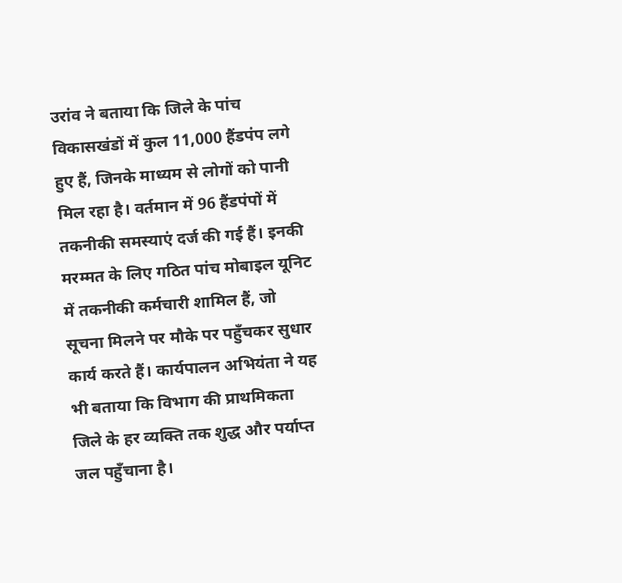उरांव ने बताया कि जिले के पांच विकासखंडों में कुल 11,000 हैंडपंप लगे हुए हैं, जिनके माध्यम से लोगों को पानी मिल रहा है। वर्तमान में 96 हैंडपंपों में तकनीकी समस्याएं दर्ज की गई हैं। इनकी मरम्मत के लिए गठित पांच मोबाइल यूनिट में तकनीकी कर्मचारी शामिल हैं, जो सूचना मिलने पर मौके पर पहुँचकर सुधार कार्य करते हैं। कार्यपालन अभियंता ने यह भी बताया कि विभाग की प्राथमिकता जिले के हर व्यक्ति तक शुद्ध और पर्याप्त जल पहुँचाना है।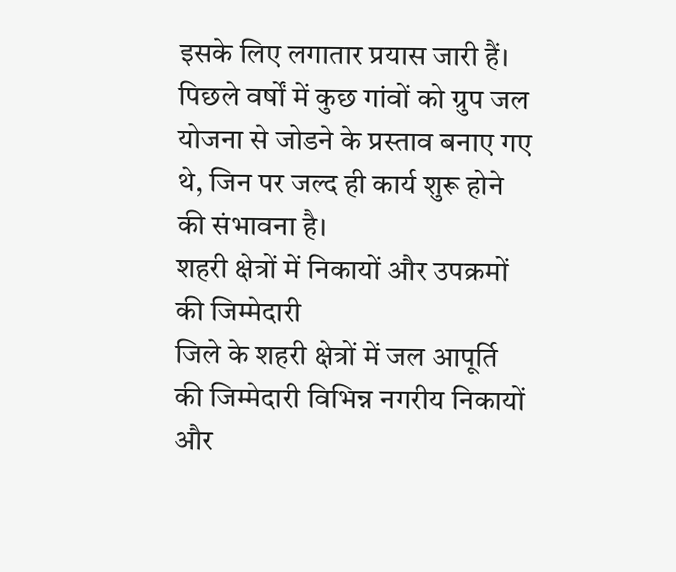इसके लिए लगातार प्रयास जारी हैं। पिछले वर्षों में कुछ गांवों को ग्रुप जल योजना से जोडने के प्रस्ताव बनाए गए थे, जिन पर जल्द ही कार्य शुरू होने की संभावना है।
शहरी क्षेत्रों में निकायों और उपक्रमों की जिम्मेदारी
जिले के शहरी क्षेत्रों में जल आपूर्ति की जिम्मेदारी विभिन्न नगरीय निकायों और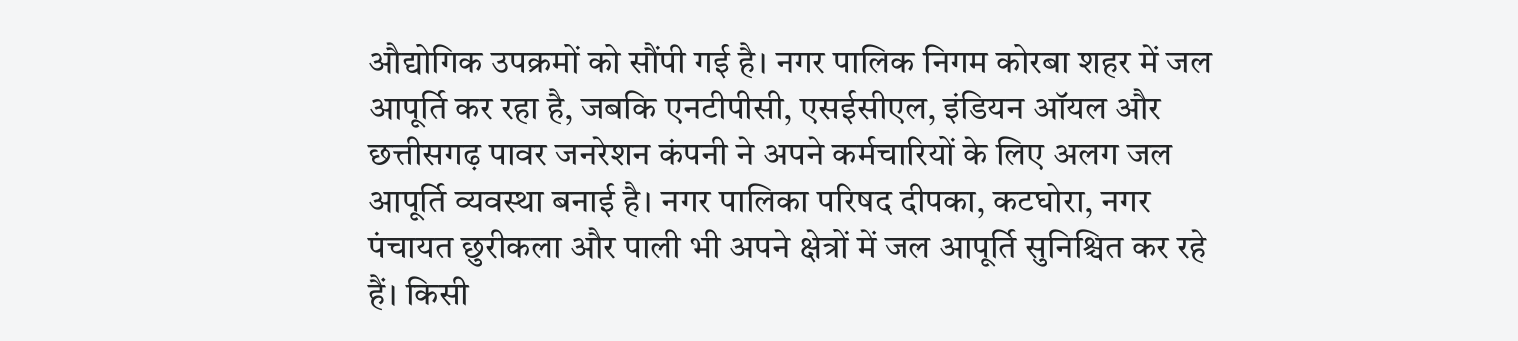औद्योगिक उपक्रमों को सौंपी गई है। नगर पालिक निगम कोरबा शहर में जल आपूर्ति कर रहा है, जबकि एनटीपीसी, एसईसीएल, इंडियन ऑयल और छत्तीसगढ़ पावर जनरेशन कंपनी ने अपने कर्मचारियों के लिए अलग जल आपूर्ति व्यवस्था बनाई है। नगर पालिका परिषद दीपका, कटघोरा, नगर पंचायत छुरीकला और पाली भी अपने क्षेत्रों में जल आपूर्ति सुनिश्चित कर रहे हैं। किसी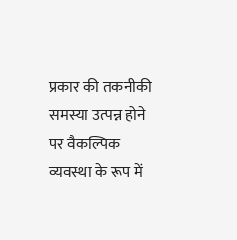प्रकार की तकनीकी समस्या उत्पन्न होने पर वैकल्पिक व्यवस्था के रूप में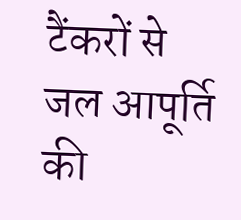टैंकरों से जल आपूर्ति की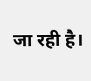जा रही है।